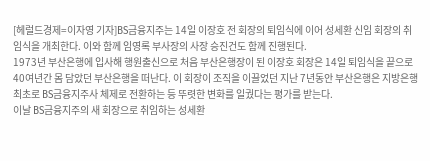[헤럴드경제=이자영 기자]BS금융지주는 14일 이장호 전 회장의 퇴임식에 이어 성세환 신임 회장의 취임식을 개최한다. 이와 함께 임영록 부사장의 사장 승진건도 함께 진행된다.
1973년 부산은행에 입사해 행원출신으로 처음 부산은행장이 된 이장호 회장은 14일 퇴임식을 끝으로 40여년간 몸 담았던 부산은행을 떠난다. 이 회장이 조직을 이끌었던 지난 7년동안 부산은행은 지방은행 최초로 BS금융지주사 체제로 전환하는 등 뚜렷한 변화를 일궜다는 평가를 받는다.
이날 BS금융지주의 새 회장으로 취임하는 성세환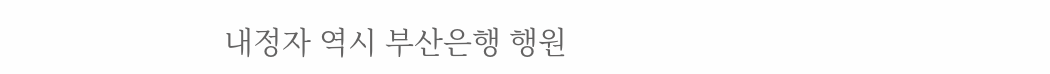내정자 역시 부산은행 행원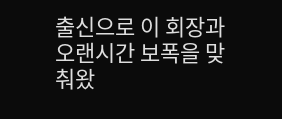출신으로 이 회장과 오랜시간 보폭을 맞춰왔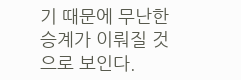기 때문에 무난한 승계가 이뤄질 것으로 보인다.